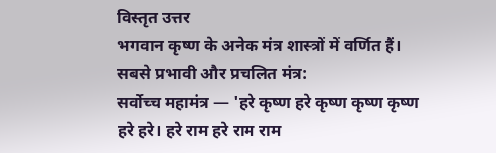विस्तृत उत्तर
भगवान कृष्ण के अनेक मंत्र शास्त्रों में वर्णित हैं। सबसे प्रभावी और प्रचलित मंत्र:
सर्वोच्च महामंत्र — 'हरे कृष्ण हरे कृष्ण कृष्ण कृष्ण हरे हरे। हरे राम हरे राम राम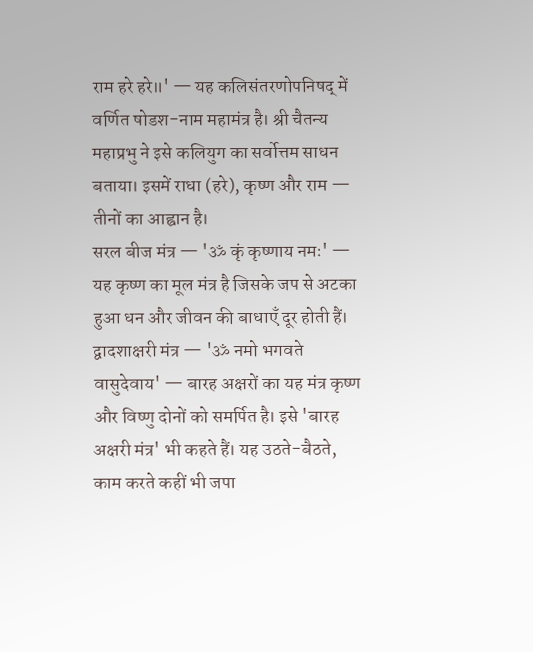राम हरे हरे॥' — यह कलिसंतरणोपनिषद् में वर्णित षोडश-नाम महामंत्र है। श्री चैतन्य महाप्रभु ने इसे कलियुग का सर्वोत्तम साधन बताया। इसमें राधा (हरे), कृष्ण और राम — तीनों का आह्वान है।
सरल बीज मंत्र — 'ॐ कृं कृष्णाय नमः' — यह कृष्ण का मूल मंत्र है जिसके जप से अटका हुआ धन और जीवन की बाधाएँ दूर होती हैं।
द्वादशाक्षरी मंत्र — 'ॐ नमो भगवते वासुदेवाय' — बारह अक्षरों का यह मंत्र कृष्ण और विष्णु दोनों को समर्पित है। इसे 'बारह अक्षरी मंत्र' भी कहते हैं। यह उठते-बैठते, काम करते कहीं भी जपा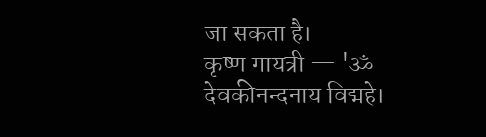जा सकता है।
कृष्ण गायत्री — 'ॐ देवकीनन्दनाय विद्महे।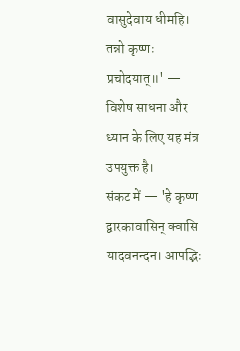वासुदेवाय धीमहि। तन्नो कृष्णः प्रचोदयात्॥' — विशेष साधना और ध्यान के लिए यह मंत्र उपयुक्त है।
संकट में — 'हे कृष्ण द्वारकावासिन् क्वासि यादवनन्दन। आपद्भिः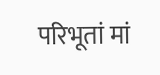परिभूतां मां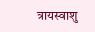त्रायस्वाशु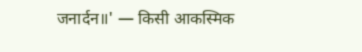जनार्दन॥' — किसी आकस्मिक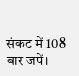संकट में 108 बार जपें।